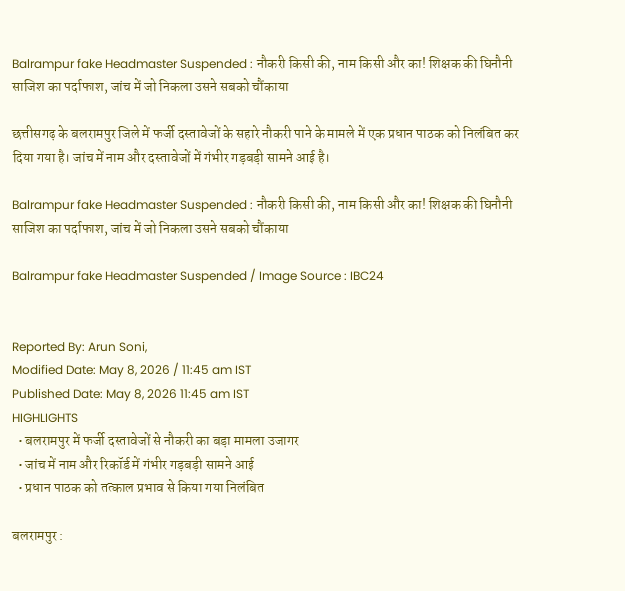Balrampur fake Headmaster Suspended : नौकरी किसी की, नाम किसी और का! शिक्षक की घिनौनी साजिश का पर्दाफाश, जांच में जो निकला उसने सबको चौंकाया

छत्तीसगढ़ के बलरामपुर जिले में फर्जी दस्तावेजों के सहारे नौकरी पाने के मामले में एक प्रधान पाठक को निलंबित कर दिया गया है। जांच में नाम और दस्तावेजों में गंभीर गड़बड़ी सामने आई है।

Balrampur fake Headmaster Suspended : नौकरी किसी की, नाम किसी और का! शिक्षक की घिनौनी साजिश का पर्दाफाश, जांच में जो निकला उसने सबको चौंकाया

Balrampur fake Headmaster Suspended / Image Source : IBC24


Reported By: Arun Soni,
Modified Date: May 8, 2026 / 11:45 am IST
Published Date: May 8, 2026 11:45 am IST
HIGHLIGHTS
  • बलरामपुर में फर्जी दस्तावेजों से नौकरी का बड़ा मामला उजागर
  • जांच में नाम और रिकॉर्ड में गंभीर गड़बड़ी सामने आई
  • प्रधान पाठक को तत्काल प्रभाव से किया गया निलंबित

बलरामपुर :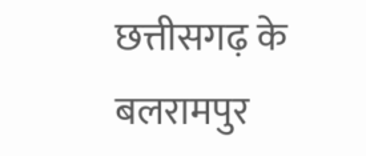छत्तीसगढ़ के बलरामपुर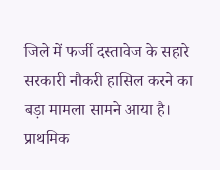जिले में फर्जी दस्तावेज के सहारे सरकारी नौकरी हासिल करने का बड़ा मामला सामने आया है। प्राथमिक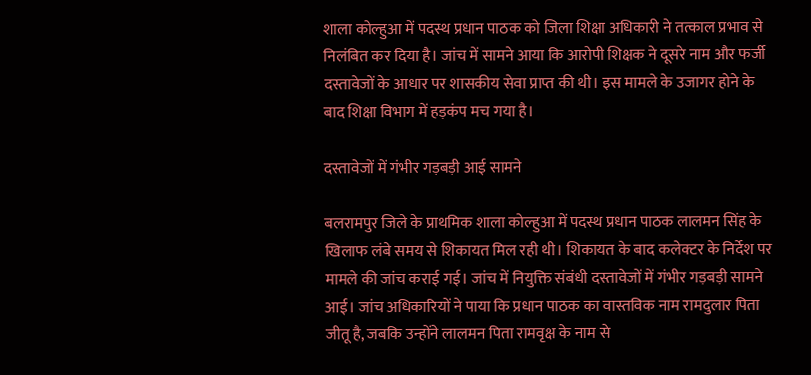शाला कोल्हुआ में पदस्थ प्रधान पाठक को जिला शिक्षा अधिकारी ने तत्काल प्रभाव से निलंबित कर दिया है। जांच में सामने आया कि आरोपी शिक्षक ने दूसरे नाम और फर्जी दस्तावेजों के आधार पर शासकीय सेवा प्राप्त की थी। इस मामले के उजागर होने के बाद शिक्षा विभाग में हड़कंप मच गया है।

दस्तावेजों में गंभीर गड़बड़ी आई सामने

बलरामपुर जिले के प्राथमिक शाला कोल्हुआ में पदस्थ प्रधान पाठक लालमन सिंह के खिलाफ लंबे समय से शिकायत मिल रही थी। शिकायत के बाद कलेक्टर के निर्देश पर मामले की जांच कराई गई। जांच में नियुक्ति संबंधी दस्तावेजों में गंभीर गड़बड़ी सामने आई। जांच अधिकारियों ने पाया कि प्रधान पाठक का वास्तविक नाम रामदुलार पिता जीतू है, जबकि उन्होंने लालमन पिता रामवृक्ष के नाम से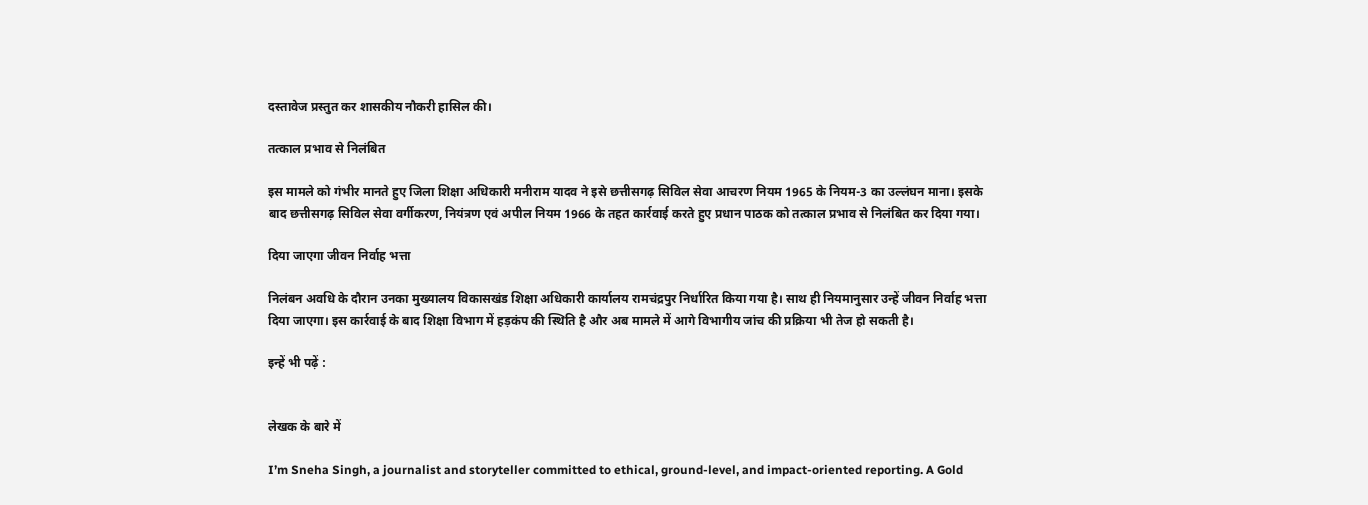दस्तावेज प्रस्तुत कर शासकीय नौकरी हासिल की।

तत्काल प्रभाव से निलंबित

इस मामले को गंभीर मानते हुए जिला शिक्षा अधिकारी मनीराम यादव ने इसे छत्तीसगढ़ सिविल सेवा आचरण नियम 1965 के नियम-3 का उल्लंघन माना। इसके बाद छत्तीसगढ़ सिविल सेवा वर्गीकरण, नियंत्रण एवं अपील नियम 1966 के तहत कार्रवाई करते हुए प्रधान पाठक को तत्काल प्रभाव से निलंबित कर दिया गया।

दिया जाएगा जीवन निर्वाह भत्ता

निलंबन अवधि के दौरान उनका मुख्यालय विकासखंड शिक्षा अधिकारी कार्यालय रामचंद्रपुर निर्धारित किया गया है। साथ ही नियमानुसार उन्हें जीवन निर्वाह भत्ता दिया जाएगा। इस कार्रवाई के बाद शिक्षा विभाग में हड़कंप की स्थिति है और अब मामले में आगे विभागीय जांच की प्रक्रिया भी तेज हो सकती है।

इन्हें भी पढ़ें :


लेखक के बारे में

I’m Sneha Singh, a journalist and storyteller committed to ethical, ground-level, and impact-oriented reporting. A Gold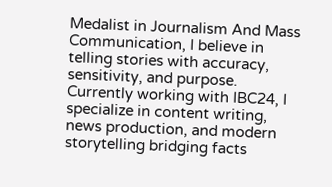Medalist in Journalism And Mass Communication, I believe in telling stories with accuracy, sensitivity, and purpose. Currently working with IBC24, I specialize in content writing, news production, and modern storytelling bridging facts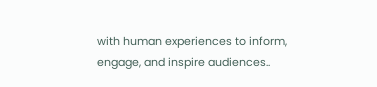with human experiences to inform, engage, and inspire audiences..